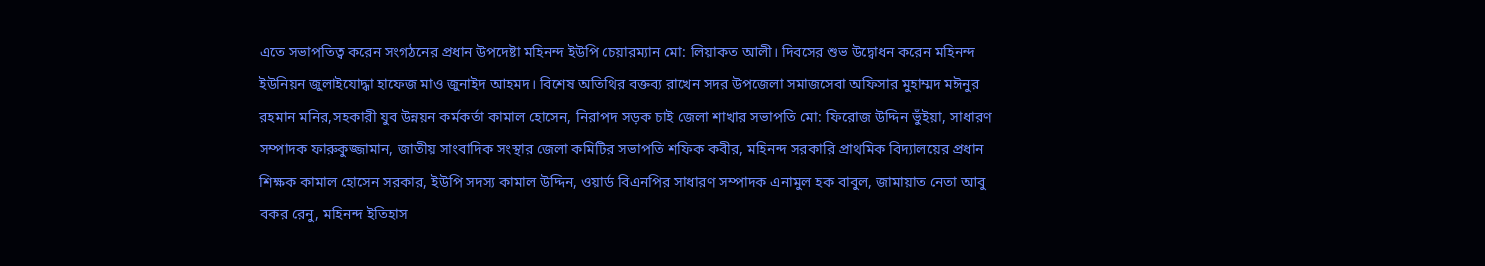এতে সভাপতিত্ব করেন সংগঠনের প্রধান উপদেষ্টা মহিনন্দ ইউপি চেয়ারম্যান মো: লিয়াকত আলী। দিবসের শুভ উদ্বোধন করেন মহিনন্দ ইউনিয়ন জুলাইযোদ্ধা হাফেজ মাও জুনাইদ আহমদ। বিশেষ অতিথির বক্তব্য রাখেন সদর উপজেলা সমাজসেবা অফিসার মুহাম্মদ মঈনুর রহমান মনির,সহকারী যুব উন্নয়ন কর্মকর্তা কামাল হোসেন, নিরাপদ সড়ক চাই জেলা শাখার সভাপতি মো: ফিরোজ উদ্দিন ভুঁইয়া, সাধারণ সম্পাদক ফারুকুজ্জামান, জাতীয় সাংবাদিক সংস্থার জেলা কমিটির সভাপতি শফিক কবীর, মহিনন্দ সরকারি প্রাথমিক বিদ্যালয়ের প্রধান শিক্ষক কামাল হোসেন সরকার, ইউপি সদস্য কামাল উদ্দিন, ওয়ার্ড বিএনপির সাধারণ সম্পাদক এনামুল হক বাবুল, জামায়াত নেতা আবু বকর রেনু, মহিনন্দ ইতিহাস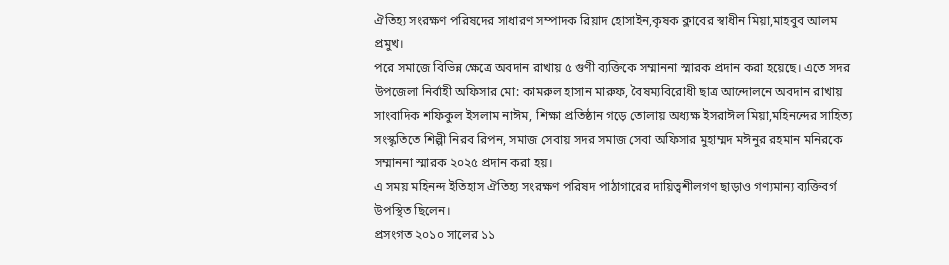ঐতিহ্য সংরক্ষণ পরিষদের সাধারণ সম্পাদক রিয়াদ হোসাইন,কৃষক ক্লাবের স্বাধীন মিয়া,মাহবুব আলম প্রমুখ।
পরে সমাজে বিভিন্ন ক্ষেত্রে অবদান রাখায় ৫ গুণী ব্যক্তিকে সম্মাননা স্মারক প্রদান করা হয়েছে। এতে সদর উপজেলা নির্বাহী অফিসার মো: কামরুল হাসান মারুফ, বৈষম্যবিরোধী ছাত্র আন্দোলনে অবদান রাখায় সাংবাদিক শফিকুল ইসলাম নাঈম, শিক্ষা প্রতিষ্ঠান গড়ে তোলায় অধ্যক্ষ ইসরাঈল মিয়া,মহিনন্দের সাহিত্য সংস্কৃতিতে শিল্পী নিরব রিপন, সমাজ সেবায় সদর সমাজ সেবা অফিসার মুহাম্মদ মঈনুর রহমান মনিরকে সম্মাননা স্মারক ২০২৫ প্রদান করা হয়।
এ সময় মহিনন্দ ইতিহাস ঐতিহ্য সংরক্ষণ পরিষদ পাঠাগারের দায়িত্বশীলগণ ছাড়াও গণ্যমান্য ব্যক্তিবর্গ উপস্থিত ছিলেন।
প্রসংগত ২০১০ সালের ১১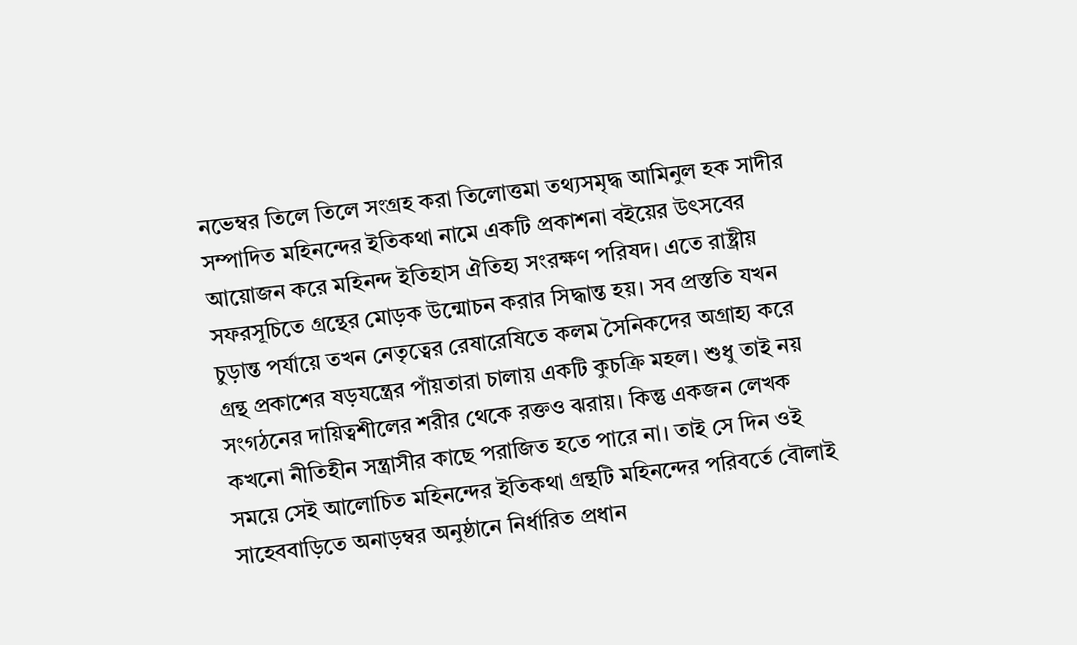নভেম্বর তিলে তিলে সংগ্রহ করা তিলোত্তমা তথ্যসমৃদ্ধ আমিনুল হক সাদীর সম্পাদিত মহিনন্দের ইতিকথা নামে একটি প্রকাশনা বইয়ের উৎসবের আয়োজন করে মহিনন্দ ইতিহাস ঐতিহ্য সংরক্ষণ পরিষদ। এতে রাষ্ট্রীয় সফরসূচিতে গ্রন্থের মোড়ক উন্মোচন করার সিদ্ধান্ত হয়। সব প্রস্ততি যখন চুড়ান্ত পর্যায়ে তখন নেতৃত্বের রেষারেষিতে কলম সৈনিকদের অগ্রাহ্য করে গ্রন্থ প্রকাশের ষড়যন্ত্রের পাঁয়তারা চালায় একটি কুচক্রি মহল। শুধু তাই নয় সংগঠনের দায়িত্বশীলের শরীর থেকে রক্তও ঝরায়। কিন্তু একজন লেখক কখনো নীতিহীন সন্ত্রাসীর কাছে পরাজিত হতে পারে না। তাই সে দিন ওই সময়ে সেই আলোচিত মহিনন্দের ইতিকথা গ্রন্থটি মহিনন্দের পরিবর্তে বৌলাই সাহেববাড়িতে অনাড়ম্বর অনুষ্ঠানে নির্ধারিত প্রধান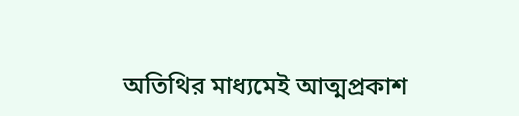অতিথির মাধ্যমেই আত্মপ্রকাশ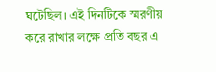ঘটেছিল। এই দিনটিকে স্মরণীয় করে রাখার লক্ষে প্রতি বছর এ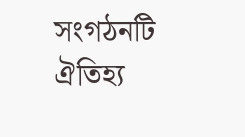সংগঠনটি ঐতিহ্য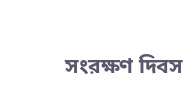সংরক্ষণ দিবস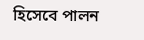হিসেবে পালন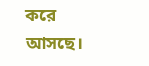করে আসছে।